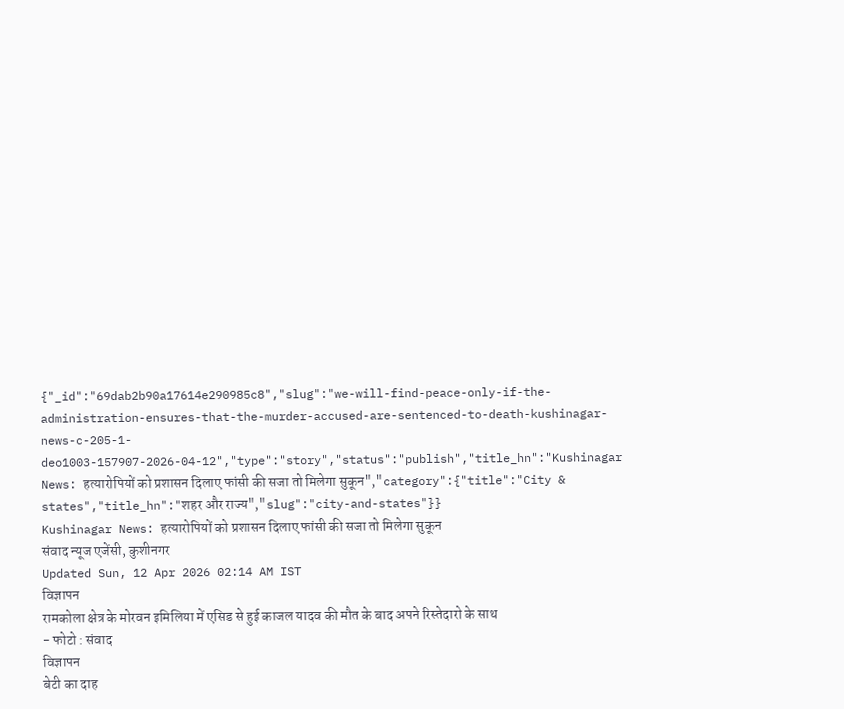{"_id":"69dab2b90a17614e290985c8","slug":"we-will-find-peace-only-if-the-administration-ensures-that-the-murder-accused-are-sentenced-to-death-kushinagar-news-c-205-1-deo1003-157907-2026-04-12","type":"story","status":"publish","title_hn":"Kushinagar News: हत्यारोपियों को प्रशासन दिलाए फांसी की सजा तो मिलेगा सुकून","category":{"title":"City & states","title_hn":"शहर और राज्य","slug":"city-and-states"}}
Kushinagar News: हत्यारोपियों को प्रशासन दिलाए फांसी की सजा तो मिलेगा सुकून
संवाद न्यूज एजेंसी, कुशीनगर
Updated Sun, 12 Apr 2026 02:14 AM IST
विज्ञापन
रामकोला क्षेत्र के मोरवन इमिलिया में एसिड से हुई काजल यादव की मौत के बाद अपने रिस्तेदारो के साथ
- फोटो : संवाद
विज्ञापन
बेटी का दाह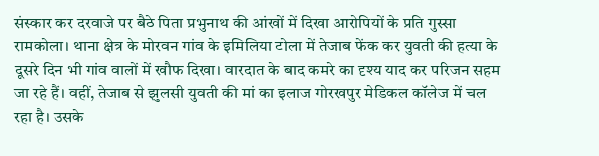संस्कार कर दरवाजे पर बैठे पिता प्रभुनाथ की आंखों में दिखा आरोपियों के प्रति गुस्सा
रामकोला। थाना क्षेत्र के मोरवन गांव के इमिलिया टोला में तेजाब फेंक कर युवती की हत्या के दूसरे दिन भी गांव वालों में खौफ दिखा। वारदात के बाद कमरे का दृश्य याद कर परिजन सहम जा रहे हैं। वहीं, तेजाब से झुलसी युवती की मां का इलाज गोरखपुर मेडिकल कॉलेज में चल रहा है। उसके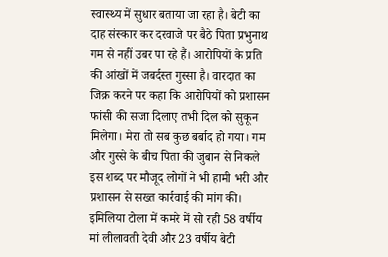स्वास्थ्य में सुधार बताया जा रहा है। बेटी का दाह संस्कार कर दरवाजे पर बैठे पिता प्रभुनाथ गम से नहीं उबर पा रहे हैं। आरोपियों के प्रति की आंखों में जबर्दस्त गुस्सा है। वारदात का जिक्र करने पर कहा कि आरोपियों को प्रशासन फांसी की सजा दिलाए तभी दिल को सुकून मिलेगा। मेरा तो सब कुछ बर्बाद हो गया। गम और गुस्से के बीच पिता की जुबान से निकले इस शब्द पर मौजूद लोगों ने भी हामी भरी और प्रशासन से सख्त कार्रवाई की मांग की।
इमिलिया टोला में कमरे में सो रही 58 वर्षीय मां लीलावती देवी और 23 वर्षीय बेटी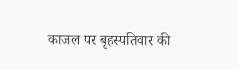काजल पर बृहस्पतिवार की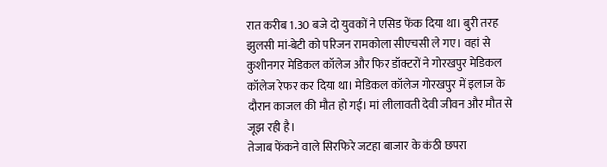रात करीब 1.30 बजे दो युवकों ने एसिड फेंक दिया था। बुरी तरह झुलसी मां-बेटी को परिजन रामकोला सीएचसी ले गए। वहां से कुशीनगर मेडिकल कॉलेज और फिर डॉक्टरों ने गोरखपुर मेडिकल कॉलेज रेफर कर दिया था। मेडिकल कॉलेज गोरखपुर में इलाज के दौरान काजल की मौत हो गई। मां लीलावती देवी जीवन और मौत से जूझ रही है।
तेजाब फेंकने वाले सिरफिरे जटहा बाजार के कंठी छपरा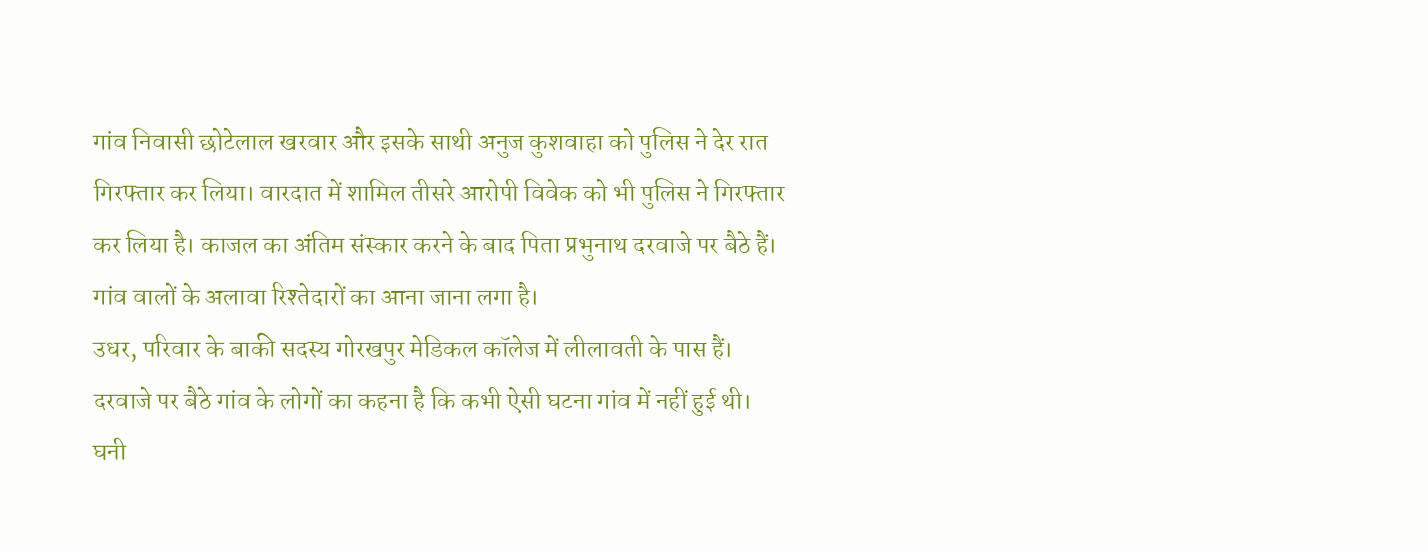गांव निवासी छोटेलाल खरवार और इसके साथी अनुज कुशवाहा को पुलिस ने देर रात गिरफ्तार कर लिया। वारदात में शामिल तीसरे आरोपी विवेक को भी पुलिस ने गिरफ्तार कर लिया है। काजल का अंतिम संस्कार करने के बाद पिता प्रभुनाथ दरवाजे पर बैठे हैं। गांव वालों के अलावा रिश्तेदारों का आना जाना लगा है।
उधर, परिवार के बाकी सदस्य गोरखपुर मेडिकल कॉलेज में लीलावती के पास हैं। दरवाजे पर बैठे गांव के लोगों का कहना है कि कभी ऐसी घटना गांव में नहीं हुई थी। घनी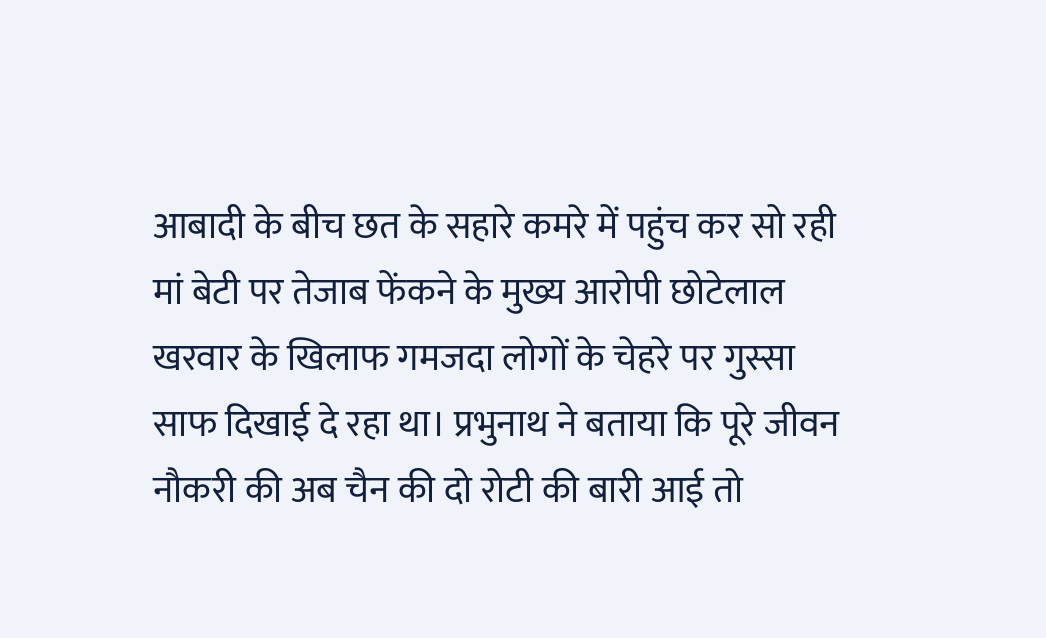आबादी के बीच छत के सहारे कमरे में पहुंच कर सो रही मां बेटी पर तेजाब फेंकने के मुख्य आरोपी छोटेलाल खरवार के खिलाफ गमजदा लोगों के चेहरे पर गुस्सा साफ दिखाई दे रहा था। प्रभुनाथ ने बताया कि पूरे जीवन नौकरी की अब चैन की दो रोटी की बारी आई तो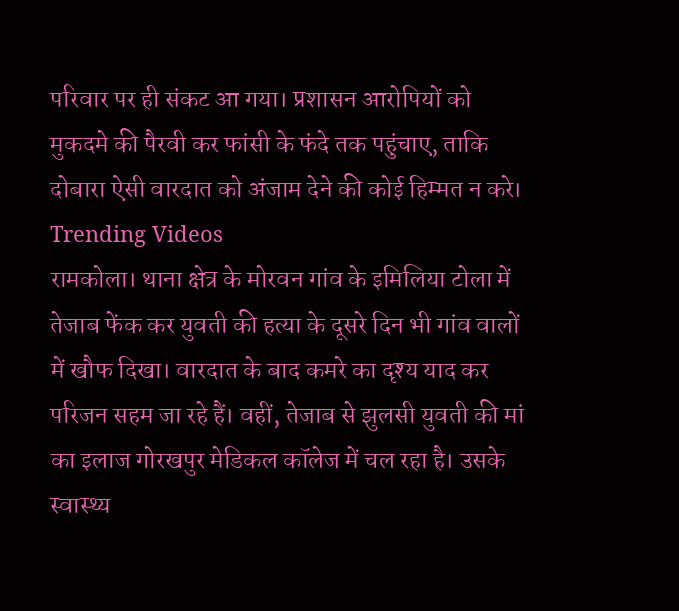परिवार पर ही संकट आ गया। प्रशासन आरोपियों को मुकदमे की पैरवी कर फांसी के फंदे तक पहुंचाए, ताकि दोबारा ऐसी वारदात को अंजाम देने की कोई हिम्मत न करे।
Trending Videos
रामकोला। थाना क्षेत्र के मोरवन गांव के इमिलिया टोला में तेजाब फेंक कर युवती की हत्या के दूसरे दिन भी गांव वालों में खौफ दिखा। वारदात के बाद कमरे का दृश्य याद कर परिजन सहम जा रहे हैं। वहीं, तेजाब से झुलसी युवती की मां का इलाज गोरखपुर मेडिकल कॉलेज में चल रहा है। उसके स्वास्थ्य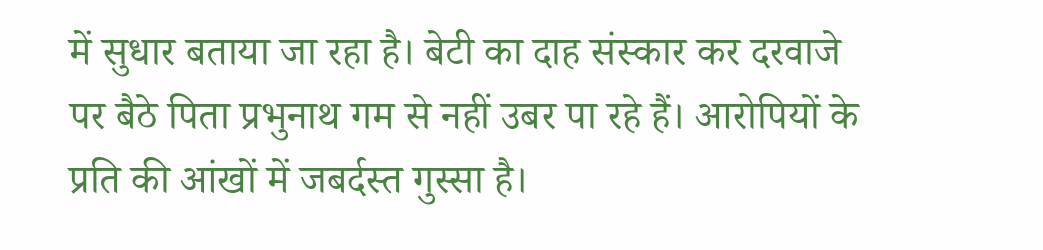में सुधार बताया जा रहा है। बेटी का दाह संस्कार कर दरवाजे पर बैठे पिता प्रभुनाथ गम से नहीं उबर पा रहे हैं। आरोपियों के प्रति की आंखों में जबर्दस्त गुस्सा है।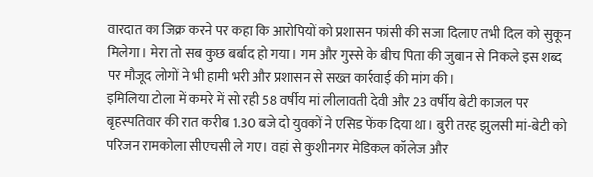वारदात का जिक्र करने पर कहा कि आरोपियों को प्रशासन फांसी की सजा दिलाए तभी दिल को सुकून मिलेगा। मेरा तो सब कुछ बर्बाद हो गया। गम और गुस्से के बीच पिता की जुबान से निकले इस शब्द पर मौजूद लोगों ने भी हामी भरी और प्रशासन से सख्त कार्रवाई की मांग की।
इमिलिया टोला में कमरे में सो रही 58 वर्षीय मां लीलावती देवी और 23 वर्षीय बेटी काजल पर बृहस्पतिवार की रात करीब 1.30 बजे दो युवकों ने एसिड फेंक दिया था। बुरी तरह झुलसी मां-बेटी को परिजन रामकोला सीएचसी ले गए। वहां से कुशीनगर मेडिकल कॉलेज और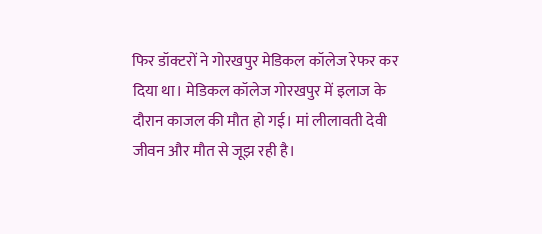फिर डॉक्टरों ने गोरखपुर मेडिकल कॉलेज रेफर कर दिया था। मेडिकल कॉलेज गोरखपुर में इलाज के दौरान काजल की मौत हो गई। मां लीलावती देवी जीवन और मौत से जूझ रही है।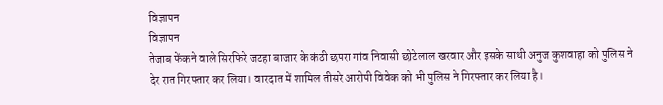विज्ञापन
विज्ञापन
तेजाब फेंकने वाले सिरफिरे जटहा बाजार के कंठी छपरा गांव निवासी छोटेलाल खरवार और इसके साथी अनुज कुशवाहा को पुलिस ने देर रात गिरफ्तार कर लिया। वारदात में शामिल तीसरे आरोपी विवेक को भी पुलिस ने गिरफ्तार कर लिया है।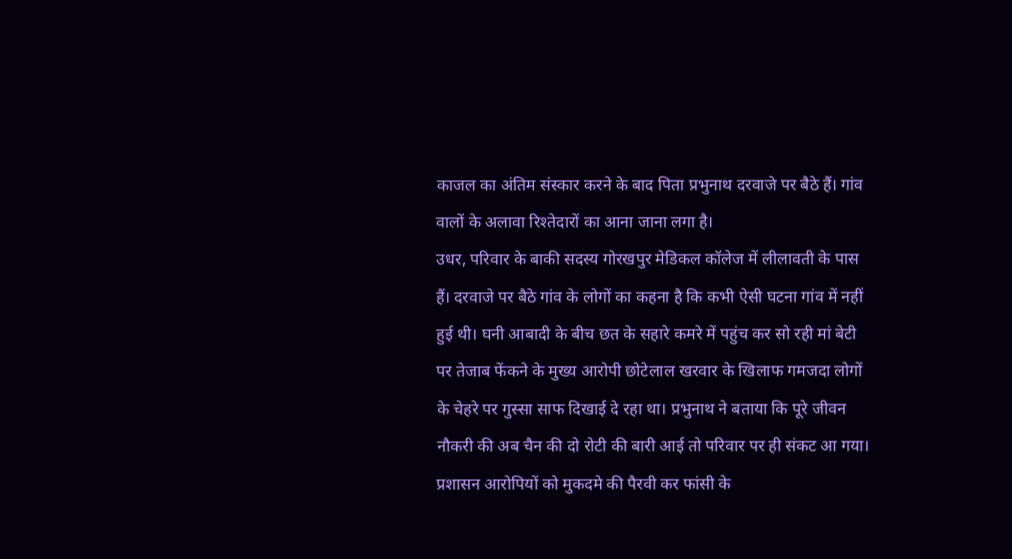काजल का अंतिम संस्कार करने के बाद पिता प्रभुनाथ दरवाजे पर बैठे हैं। गांव वालों के अलावा रिश्तेदारों का आना जाना लगा है।
उधर, परिवार के बाकी सदस्य गोरखपुर मेडिकल कॉलेज में लीलावती के पास हैं। दरवाजे पर बैठे गांव के लोगों का कहना है कि कभी ऐसी घटना गांव में नहीं हुई थी। घनी आबादी के बीच छत के सहारे कमरे में पहुंच कर सो रही मां बेटी पर तेजाब फेंकने के मुख्य आरोपी छोटेलाल खरवार के खिलाफ गमजदा लोगों के चेहरे पर गुस्सा साफ दिखाई दे रहा था। प्रभुनाथ ने बताया कि पूरे जीवन नौकरी की अब चैन की दो रोटी की बारी आई तो परिवार पर ही संकट आ गया। प्रशासन आरोपियों को मुकदमे की पैरवी कर फांसी के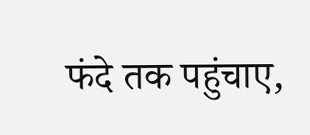फंदे तक पहुंचाए,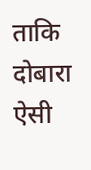ताकि दोबारा ऐसी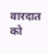वारदात को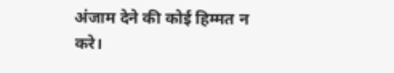अंजाम देने की कोई हिम्मत न करे।